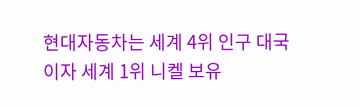현대자동차는 세계 4위 인구 대국이자 세계 1위 니켈 보유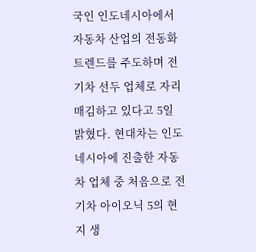국인 인도네시아에서 자동차 산업의 전동화 트렌드를 주도하며 전기차 선두 업체로 자리매김하고 있다고 5일 밝혔다. 현대차는 인도네시아에 진출한 자동차 업체 중 처음으로 전기차 아이오닉 5의 현지 생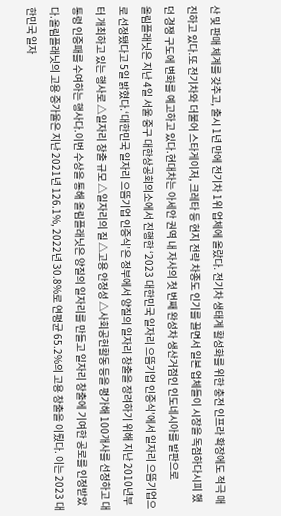산 및 판매 체계를 갖추고, 출시 1년 만에 전기차 1위 업체에 올랐다. 전기차 생태계 활성화를 위한 충전 인프라 확장에도 적극 매진하고 있다.또 전기차와 더불어 스타게이저, 크레타 등 현지 전략 차종도 인기를 끌면서 일본 업체들이 시장을 독점하다시피 했던 경쟁 구도에 변화를 예고하고 있다.현대차는 아세안 권역 내 자사의 첫 번째 완성차 생산거점인 인도네시아를 발판으로
올림플래닛은 지난 4일 서울 중구 대한상공회의소에서 진행한 ‘2023 대한민국 일자리 으뜸기업 인증식’에서 일자리 으뜸기업으로 선정됐다고 5일 밝혔다.‘대한민국 일자리 으뜸기업 인증식’은 정부에서 양질의 일자리 창출을 장려하기 위해 지난 2010년부터 개최하고 있는 행사로 △일자리 창출 규모 △일자리의 질 △고용 안정성 △사회공헌활동 등을 평가해 100개사를 선정하고 대통령 인증패를 수여하는 행사다.이번 수상을 통해 올림플래닛은 양질의 일자리를 만들고 일자리 창출에 기여한 공로를 인정받았다.올림플래닛의 고용 증가율은 지난 2021년 126.1%, 2022년 30.8%로 연평균 65.2%의 고용 창출을 이뤘다. 이는 2023 대한민국 일자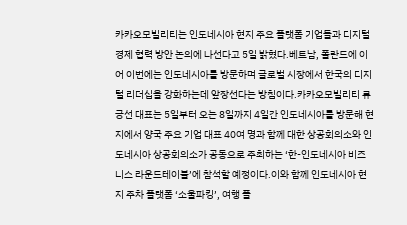카카오모빌리티는 인도네시아 현지 주요 플랫폼 기업들과 디지털 경제 협력 방안 논의에 나선다고 5일 밝혔다.베트남, 폴란드에 이어 이번에는 인도네시아를 방문하며 글로벌 시장에서 한국의 디지털 리더십을 강화하는데 앞장선다는 방침이다.카카오모빌리티 류긍선 대표는 5일부터 오는 8일까지 4일간 인도네시아를 방문해 현지에서 양국 주요 기업 대표 40여 명과 함께 대한 상공회의소와 인도네시아 상공회의소가 공동으로 주최하는 ‘한-인도네시아 비즈니스 라운드테이블’에 참석할 예정이다.이와 함께 인도네시아 현지 주차 플랫폼 ‘소울파킹’, 여행 플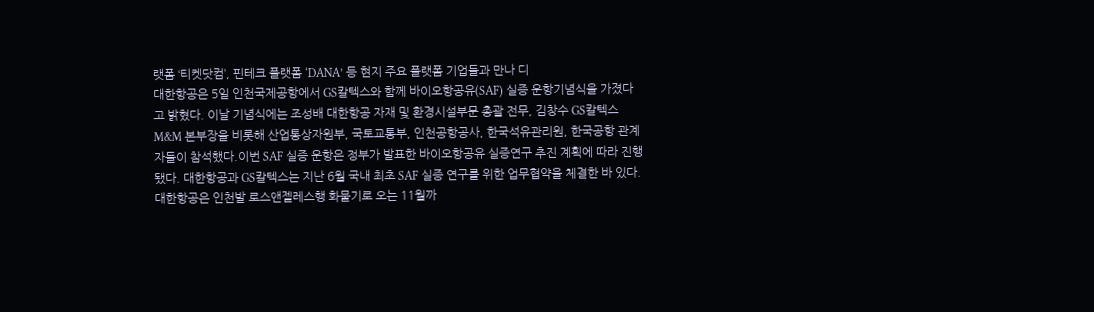랫폼 ‘티켓닷컴’, 핀테크 플랫폼 ‘DANA’ 등 현지 주요 플랫폼 기업들과 만나 디
대한항공은 5일 인천국제공항에서 GS칼텍스와 함께 바이오항공유(SAF) 실증 운항기념식을 가졌다고 밝혔다. 이날 기념식에는 조성배 대한항공 자재 및 환경시설부문 총괄 전무, 김창수 GS칼텍스 M&M 본부장을 비롯해 산업통상자원부, 국토교통부, 인천공항공사, 한국석유관리원, 한국공항 관계자들이 참석했다.이번 SAF 실증 운항은 정부가 발표한 바이오항공유 실증연구 추진 계획에 따라 진행됐다. 대한항공과 GS칼텍스는 지난 6월 국내 최초 SAF 실증 연구를 위한 업무협약을 체결한 바 있다. 대한항공은 인천발 로스앤젤레스행 화물기로 오는 11월까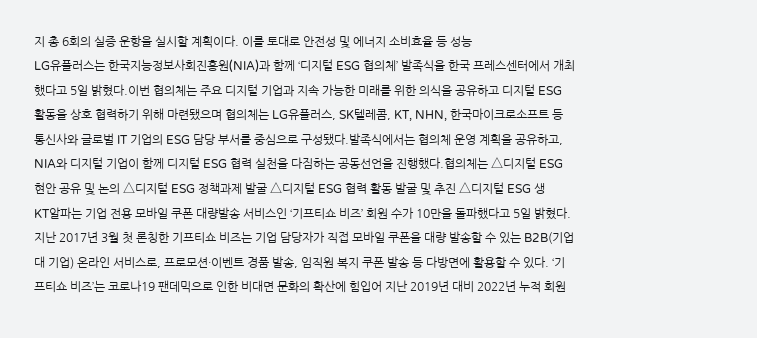지 총 6회의 실증 운항을 실시할 계획이다. 이를 토대로 안전성 및 에너지 소비효율 등 성능
LG유플러스는 한국지능정보사회진흥원(NIA)과 함께 ‘디지털 ESG 협의체’ 발족식을 한국 프레스센터에서 개최했다고 5일 밝혔다.이번 협의체는 주요 디지털 기업과 지속 가능한 미래를 위한 의식을 공유하고 디지털 ESG 활동을 상호 협력하기 위해 마련됐으며 협의체는 LG유플러스, SK텔레콤, KT, NHN, 한국마이크로소프트 등 통신사와 글로벌 IT 기업의 ESG 담당 부서를 중심으로 구성됐다.발족식에서는 협의체 운영 계획을 공유하고, NIA와 디지털 기업이 함께 디지털 ESG 협력 실천을 다짐하는 공동선언을 진행했다.협의체는 △디지털 ESG 현안 공유 및 논의 △디지털 ESG 정책과제 발굴 △디지털 ESG 협력 활동 발굴 및 추진 △디지털 ESG 생
KT알파는 기업 전용 모바일 쿠폰 대량발송 서비스인 ‘기프티쇼 비즈’ 회원 수가 10만을 돌파했다고 5일 밝혔다.지난 2017년 3월 첫 론칭한 기프티쇼 비즈는 기업 담당자가 직접 모바일 쿠폰을 대량 발송할 수 있는 B2B(기업 대 기업) 온라인 서비스로, 프로모션·이벤트 경품 발송, 임직원 복지 쿠폰 발송 등 다방면에 활용할 수 있다. ‘기프티쇼 비즈’는 코로나19 팬데믹으로 인한 비대면 문화의 확산에 힘입어 지난 2019년 대비 2022년 누적 회원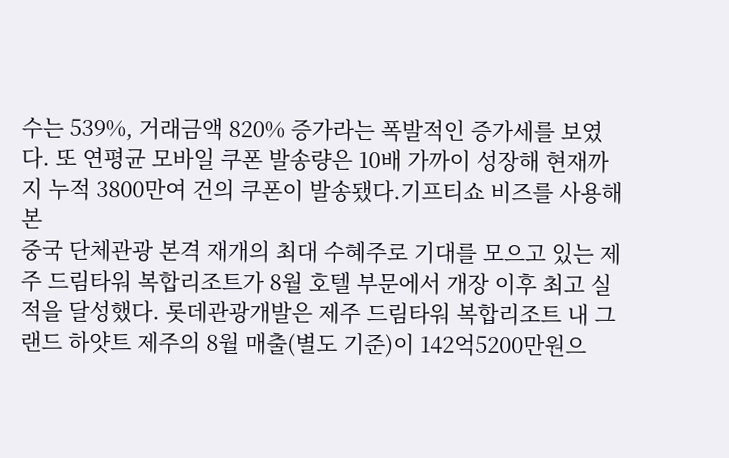수는 539%, 거래금액 820% 증가라는 폭발적인 증가세를 보였다. 또 연평균 모바일 쿠폰 발송량은 10배 가까이 성장해 현재까지 누적 3800만여 건의 쿠폰이 발송됐다.기프티쇼 비즈를 사용해 본
중국 단체관광 본격 재개의 최대 수혜주로 기대를 모으고 있는 제주 드림타워 복합리조트가 8월 호텔 부문에서 개장 이후 최고 실적을 달성했다. 롯데관광개발은 제주 드림타워 복합리조트 내 그랜드 하얏트 제주의 8월 매출(별도 기준)이 142억5200만원으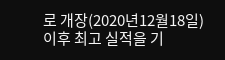로 개장(2020년12월18일) 이후 최고 실적을 기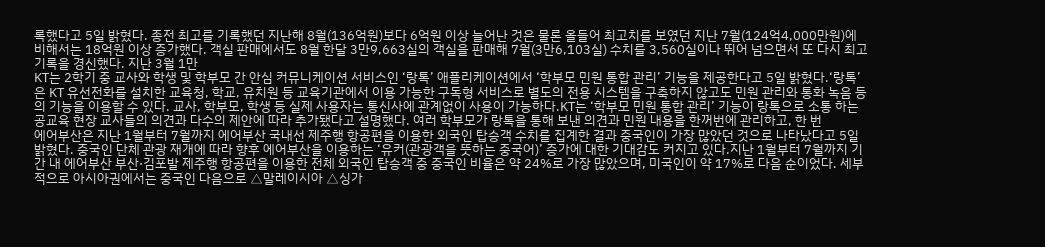록했다고 5일 밝혔다. 종전 최고를 기록했던 지난해 8월(136억원)보다 6억원 이상 늘어난 것은 물론 올들어 최고치를 보였던 지난 7월(124억4,000만원)에 비해서는 18억원 이상 증가했다. 객실 판매에서도 8월 한달 3만9,663실의 객실을 판매해 7월(3만6,103실) 수치를 3,560실이나 뛰어 넘으면서 또 다시 최고 기록을 경신했다. 지난 3월 1만
KT는 2학기 중 교사와 학생 및 학부모 간 안심 커뮤니케이션 서비스인 ‘랑톡’ 애플리케이션에서 ‘학부모 민원 통합 관리’ 기능을 제공한다고 5일 밝혔다.‘랑톡’은 KT 유선전화를 설치한 교육청, 학교, 유치원 등 교육기관에서 이용 가능한 구독형 서비스로 별도의 전용 시스템을 구축하지 않고도 민원 관리와 통화 녹음 등의 기능을 이용할 수 있다. 교사, 학부모, 학생 등 실제 사용자는 통신사에 관계없이 사용이 가능하다.KT는 ‘학부모 민원 통합 관리’ 기능이 랑톡으로 소통 하는 공교육 현장 교사들의 의견과 다수의 제안에 따라 추가됐다고 설명했다. 여러 학부모가 랑톡을 통해 보낸 의견과 민원 내용을 한꺼번에 관리하고, 한 번
에어부산은 지난 1월부터 7월까지 에어부산 국내선 제주행 항공편을 이용한 외국인 탑승객 수치를 집계한 결과 중국인이 가장 많았던 것으로 나타났다고 5일 밝혔다. 중국인 단체 관광 재개에 따라 향후 에어부산을 이용하는 ‘유커(관광객을 뜻하는 중국어)’ 증가에 대한 기대감도 커지고 있다.지난 1월부터 7월까지 기간 내 에어부산 부산·김포발 제주행 항공편을 이용한 전체 외국인 탑승객 중 중국인 비율은 약 24%로 가장 많았으며, 미국인이 약 17%로 다음 순이었다. 세부적으로 아시아권에서는 중국인 다음으로 △말레이시아 △싱가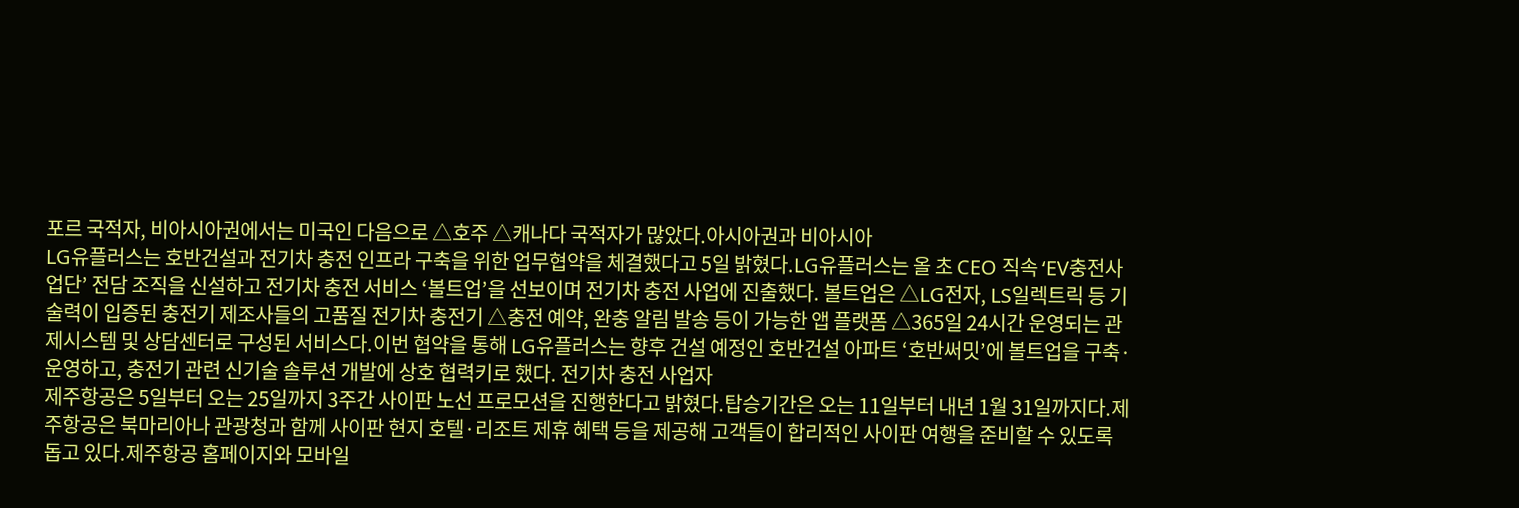포르 국적자, 비아시아권에서는 미국인 다음으로 △호주 △캐나다 국적자가 많았다.아시아권과 비아시아
LG유플러스는 호반건설과 전기차 충전 인프라 구축을 위한 업무협약을 체결했다고 5일 밝혔다.LG유플러스는 올 초 CEO 직속 ‘EV충전사업단’ 전담 조직을 신설하고 전기차 충전 서비스 ‘볼트업’을 선보이며 전기차 충전 사업에 진출했다. 볼트업은 △LG전자, LS일렉트릭 등 기술력이 입증된 충전기 제조사들의 고품질 전기차 충전기 △충전 예약, 완충 알림 발송 등이 가능한 앱 플랫폼 △365일 24시간 운영되는 관제시스템 및 상담센터로 구성된 서비스다.이번 협약을 통해 LG유플러스는 향후 건설 예정인 호반건설 아파트 ‘호반써밋’에 볼트업을 구축·운영하고, 충전기 관련 신기술 솔루션 개발에 상호 협력키로 했다. 전기차 충전 사업자
제주항공은 5일부터 오는 25일까지 3주간 사이판 노선 프로모션을 진행한다고 밝혔다.탑승기간은 오는 11일부터 내년 1월 31일까지다.제주항공은 북마리아나 관광청과 함께 사이판 현지 호텔·리조트 제휴 혜택 등을 제공해 고객들이 합리적인 사이판 여행을 준비할 수 있도록 돕고 있다.제주항공 홈페이지와 모바일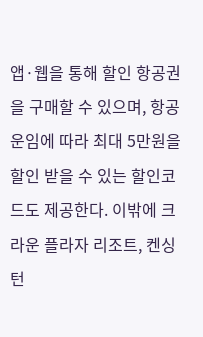앱·웹을 통해 할인 항공권을 구매할 수 있으며, 항공운임에 따라 최대 5만원을 할인 받을 수 있는 할인코드도 제공한다. 이밖에 크라운 플라자 리조트, 켄싱턴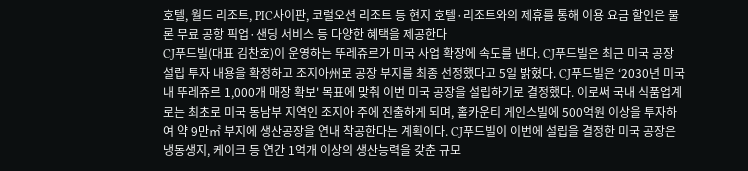호텔, 월드 리조트, PIC사이판, 코럴오션 리조트 등 현지 호텔·리조트와의 제휴를 통해 이용 요금 할인은 물론 무료 공항 픽업·샌딩 서비스 등 다양한 혜택을 제공한다
CJ푸드빌(대표 김찬호)이 운영하는 뚜레쥬르가 미국 사업 확장에 속도를 낸다. CJ푸드빌은 최근 미국 공장 설립 투자 내용을 확정하고 조지아州로 공장 부지를 최종 선정했다고 5일 밝혔다. CJ푸드빌은 ‘2030년 미국 내 뚜레쥬르 1,000개 매장 확보' 목표에 맞춰 이번 미국 공장을 설립하기로 결정했다. 이로써 국내 식품업계로는 최초로 미국 동남부 지역인 조지아 주에 진출하게 되며, 홀카운티 게인스빌에 500억원 이상을 투자하여 약 9만㎡ 부지에 생산공장을 연내 착공한다는 계획이다. CJ푸드빌이 이번에 설립을 결정한 미국 공장은 냉동생지, 케이크 등 연간 1억개 이상의 생산능력을 갖춘 규모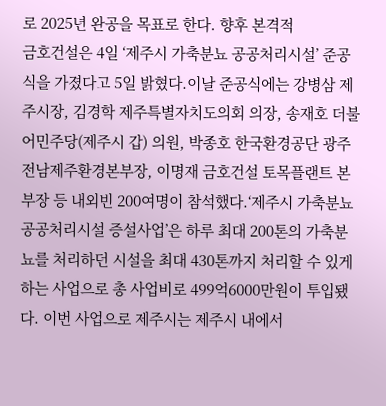로 2025년 완공을 목표로 한다. 향후 본격적
금호건설은 4일 ‘제주시 가축분뇨 공공처리시설’ 준공식을 가졌다고 5일 밝혔다.이날 준공식에는 강병삼 제주시장, 김경학 제주특별자치도의회 의장, 송재호 더불어민주당(제주시 갑) 의원, 박종호 한국환경공단 광주전남제주환경본부장, 이명재 금호건설 토목플랜트 본부장 등 내외빈 200여명이 참석했다.‘제주시 가축분뇨 공공처리시설 증설사업’은 하루 최대 200톤의 가축분뇨를 처리하던 시설을 최대 430톤까지 처리할 수 있게 하는 사업으로 총 사업비로 499억6000만원이 투입됐다. 이번 사업으로 제주시는 제주시 내에서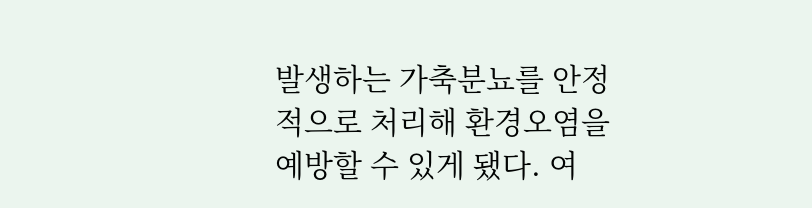발생하는 가축분뇨를 안정적으로 처리해 환경오염을 예방할 수 있게 됐다. 여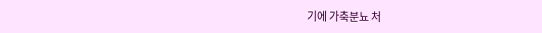기에 가축분뇨 처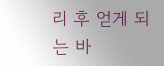리 후 얻게 되는 바